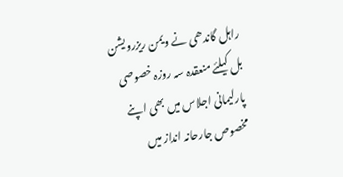راہل گاندھی نے ویمن ریزرویشن بل کیلئے منعقدہ سہ روزہ خصوصی پارلیمانی اجلاس میں بھی اپنے مخصوص جارحانہ انداز میں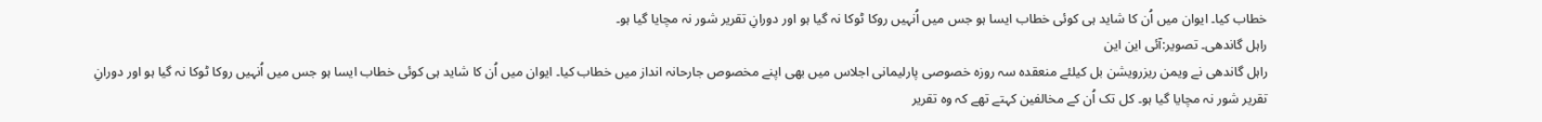خطاب کیا۔ ایوان میں اُن کا شاید ہی کوئی خطاب ایسا ہو جس میں اُنہیں روکا ٹوکا نہ گیا ہو اور دورانِ تقریر شور نہ مچایا گیا ہو۔
راہل گاندھی۔ تصویر:آئی این این
راہل گاندھی نے ویمن ریزرویشن بل کیلئے منعقدہ سہ روزہ خصوصی پارلیمانی اجلاس میں بھی اپنے مخصوص جارحانہ انداز میں خطاب کیا۔ ایوان میں اُن کا شاید ہی کوئی خطاب ایسا ہو جس میں اُنہیں روکا ٹوکا نہ گیا ہو اور دورانِ تقریر شور نہ مچایا گیا ہو۔ کل تک اُن کے مخالفین کہتے تھے کہ وہ تقریر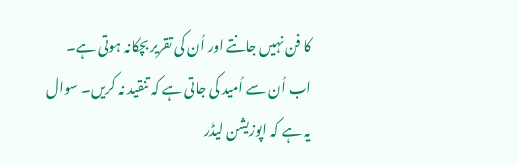کا فن نہیں جانتے اور اُن کی تقریر بچکانہ ہوتی ہے۔ اب اُن سے اُمید کی جاتی ہے کہ تنقید نہ کریں۔ سوال یہ ہے کہ اپوزیشن لیڈر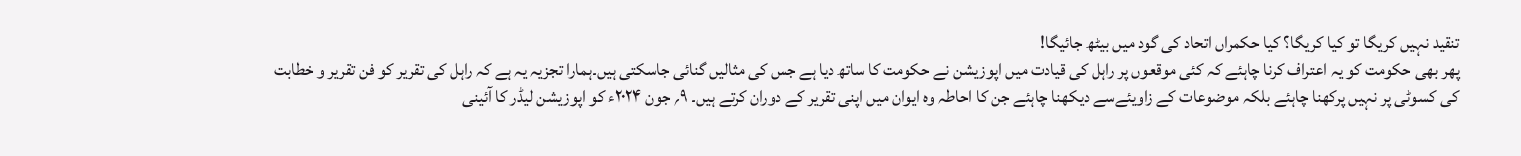تنقید نہیں کریگا تو کیا کریگا؟ کیا حکمراں اتحاد کی گود میں بیٹھ جائیگا!
پھر بھی حکومت کو یہ اعتراف کرنا چاہئے کہ کئی موقعوں پر راہل کی قیادت میں اپوزیشن نے حکومت کا ساتھ دیا ہے جس کی مثالیں گنائی جاسکتی ہیں۔ہمارا تجزیہ یہ ہے کہ راہل کی تقریر کو فن تقریر و خطابت کی کسوٹی پر نہیں پرکھنا چاہئے بلکہ موضوعات کے زاویئےسے دیکھنا چاہئے جن کا احاطہ وہ ایوان میں اپنی تقریر کے دوران کرتے ہیں۔ ۹؍ جون ۲۰۲۴ء کو اپوزیشن لیڈر کا آئینی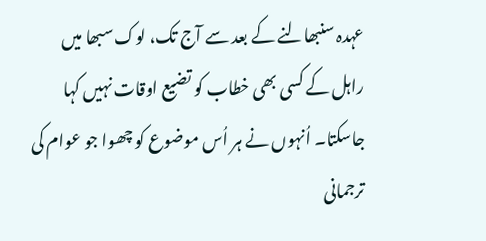عہدہ سنبھالنے کے بعد سے آج تک، لوک سبھا میں راہل کے کسی بھی خطاب کو تضیع اوقات نہیں کہا جاسکتا۔ اُنہوں نے ہر اُس موضوع کو چھوا جو عوام کی ترجمانی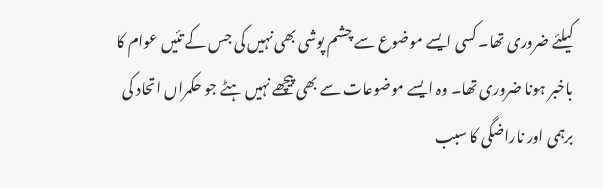کیلئے ضروری تھا۔ کسی ایسے موضوع سے چشم پوشی بھی نہیں کی جس کے تئیں عوام کا باخبر ہونا ضروری تھا۔ وہ ایسے موضوعات سے بھی پیچھے نہیں ہٹے جو حکمراں اتحاد کی برہمی اور ناراضگی کا سبب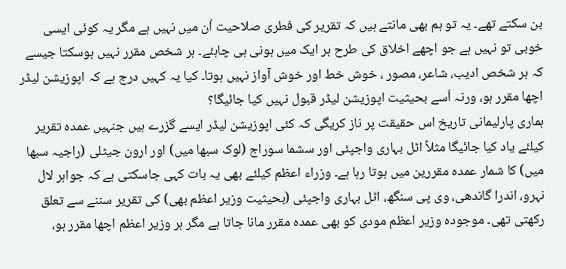بن سکتے تھے۔ یہ تو ہم بھی مانتے ہیں کہ تقریر کی فطری صلاحیت اُن میں نہیں ہے مگر یہ کوئی ایسی خوبی تو نہیں ہے جو اچھے اخلاق کی طرح ہر ایک میں ہونی ہی چاہئے۔ ہر شخص مقرر نہیں ہوسکتا جیسے کہ ہر شخص ادیب، شاعر، مصور ، خوش خط اور خوش آواز نہیں ہوتا۔ کیا یہ کہیں درج ہے کہ اپوزیشن لیڈر اچھا مقرر ہو، ورنہ اُسے بحیثیت اپوزیشن لیڈر قبول نہیں کیا جائیگا؟
ہماری پارلیمانی تاریخ اس حقیقت پر ناز کریگی کہ کئی اپوزیشن لیڈر ایسے گزرے ہیں جنہیں عمدہ تقریر کیلئے یاد کیا جائیگا مثلاً اٹل بہاری واجپئی اور سشما سوراج (لوک سبھا میں) اور ارون جیٹلی (راجیہ سبھا میں) کا شمار عمدہ مقررین میں ہوتا رہا ہے۔ وزراء اعظم کیلئے بھی یہ بات کہی جاسکتی ہے کہ جواہر لال نہرو، اندرا گاندھی، وی پی سنگھ، اٹل بہاری واجپئی (بحیثیت وزیر اعظم بھی) کی تقریر سننے سے تعلق رکھتی تھی۔ موجودہ وزیر اعظم مودی کو بھی عمدہ مقرر مانا جاتا ہے مگر ہر وزیر اعظم اچھا مقرر ہو،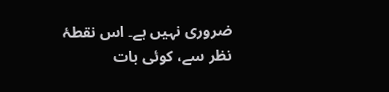ضروری نہیں ہے۔ اس نقطۂ نظر سے، کوئی بات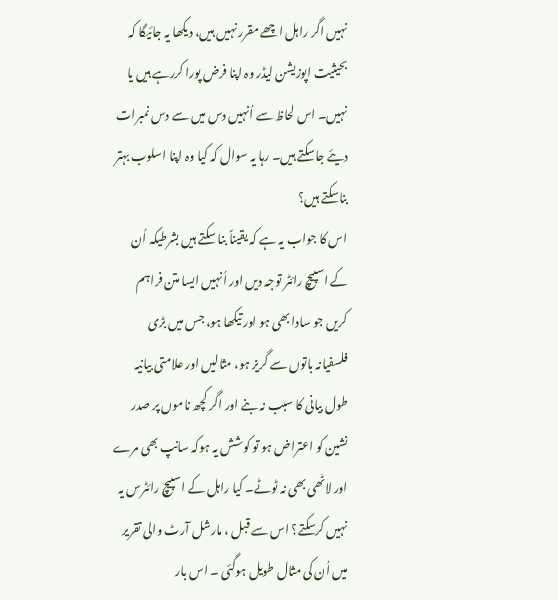نہیں اگر راہل اچھے مقرر نہیں ہیں، دیکھا یہ جائیگا کہ بحیثیت اپوزیشن لیڈر وہ اپنا فرض پورا کررہے ہیں یا نہیں۔ اس لحاظ سے اُنہیں دس میں سے دس نمبرات دیئے جاسکتے ہیں۔ رہا یہ سوال کہ کیا وہ اپنا اسلوب بہتر بناسکتے ہیں؟
اس کا جواب یہ ہے کہ یقیناً بنا سکتے ہیں بشرطیکہ اُن کے اسپیچ رائٹر توجہ دیں اور اُنہیں ایسا متن فراہم کریں جو سادا بھی ہو اور تیکھا ہو، جس میں بڑی فلسفیانہ باتوں سے گریز ہو، مثالیں اور علامتی بیانیہ طول بیانی کا سبب نہ بنے اور اگر کچھ ناموں پر صدر نشین کو اعتراض ہو تو کوشش یہ ہوکہ سانپ بھی مرے اور لاٹھی بھی نہ ٹوٹے۔ کیا راہل کے اسپیچ رائٹرس یہ نہیں کرسکتے؟ اس سے قبل ، مارشل آرٹ والی تقریر میں اُن کی مثال طویل ہوگئی ۔ اس بار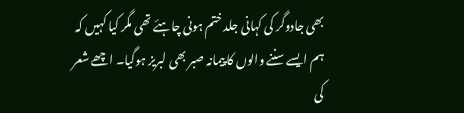بھی جادوگر کی کہانی جلد ختم ہونی چاہئے تھی مگر کیا کہیں کہ ہم ایسے سننے والوں کا پیمانہ صبر بھی لبریز ہوگیا۔ اچھے شعر کی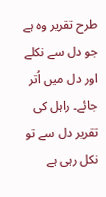طرح تقریر وہ ہے جو دل سے نکلے اور دل میں اُتر جائے۔ راہل کی تقریر دل سے تو نکل رہی ہے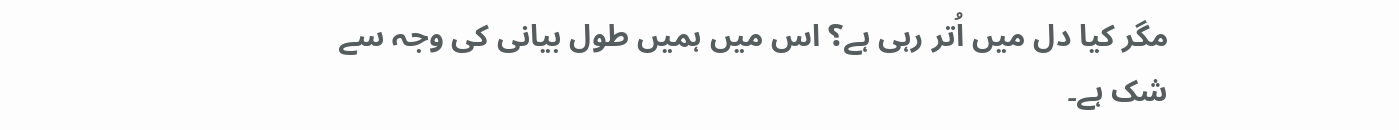مگر کیا دل میں اُتر رہی ہے؟ اس میں ہمیں طول بیانی کی وجہ سے شک ہے۔